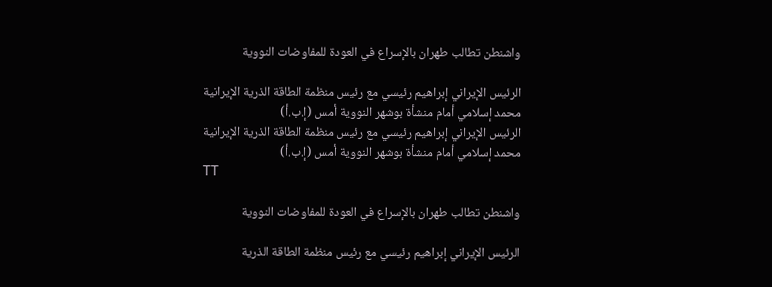واشنطن تطالب طهران بالإسراع في العودة للمفاوضات النووية

الرئيس الإيراني إبراهيم رئيسي مع رئيس منظمة الطاقة الذرية الإيرانية محمد إسلامي أمام منشأة بوشهر النووية أمس (إ.ب.أ)
الرئيس الإيراني إبراهيم رئيسي مع رئيس منظمة الطاقة الذرية الإيرانية محمد إسلامي أمام منشأة بوشهر النووية أمس (إ.ب.أ)
TT

واشنطن تطالب طهران بالإسراع في العودة للمفاوضات النووية

الرئيس الإيراني إبراهيم رئيسي مع رئيس منظمة الطاقة الذرية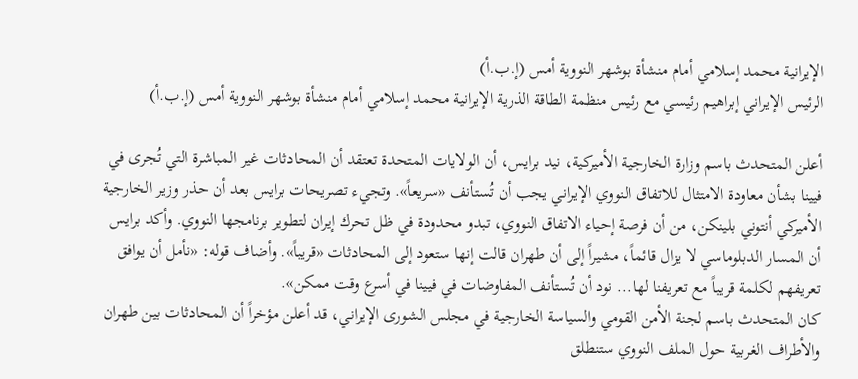الإيرانية محمد إسلامي أمام منشأة بوشهر النووية أمس (إ.ب.أ)
الرئيس الإيراني إبراهيم رئيسي مع رئيس منظمة الطاقة الذرية الإيرانية محمد إسلامي أمام منشأة بوشهر النووية أمس (إ.ب.أ)

أعلن المتحدث باسم وزارة الخارجية الأميركية، نيد برايس، أن الولايات المتحدة تعتقد أن المحادثات غير المباشرة التي تُجرى في فيينا بشأن معاودة الامتثال للاتفاق النووي الإيراني يجب أن تُستأنف «سريعاً». وتجيء تصريحات برايس بعد أن حذر وزير الخارجية الأميركي أنتوني بلينكن، من أن فرصة إحياء الاتفاق النووي، تبدو محدودة في ظل تحرك إيران لتطوير برنامجها النووي. وأكد برايس أن المسار الدبلوماسي لا يزال قائماً، مشيراً إلى أن طهران قالت إنها ستعود إلى المحادثات «قريباً». وأضاف قوله: «نأمل أن يوافق تعريفهم لكلمة قريباً مع تعريفنا لها... نود أن تُستأنف المفاوضات في فيينا في أسرع وقت ممكن».
كان المتحدث باسم لجنة الأمن القومي والسياسة الخارجية في مجلس الشورى الإيراني، قد أعلن مؤخراً أن المحادثات بين طهران والأطراف الغربية حول الملف النووي ستنطلق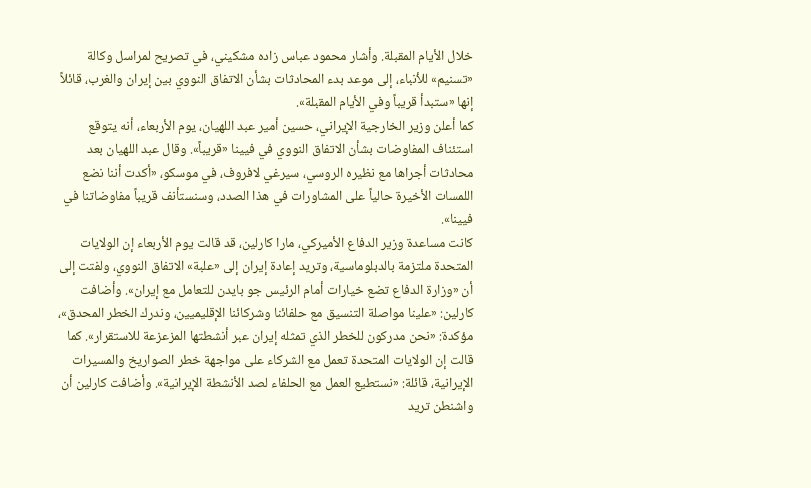خلال الأيام المقبلة. وأشار محمود عباس زاده مشكيني، في تصريح لمراسل وكالة «تسنيم» للأنباء، إلى موعد بدء المحادثات بشأن الاتفاق النووي بين إيران والغرب، قائلاً إنها «ستبدأ قريباً وفي الأيام المقبلة».
كما أعلن وزير الخارجية الإيراني، حسين أمير عبد اللهيان، يوم الأربعاء، أنه يتوقع استئناف المفاوضات بشأن الاتفاق النووي في فيينا «قريباً». وقال عبد اللهيان بعد محادثات أجراها مع نظيره الروسي، سيرغي لافروف، في موسكو، «أكدت أننا نضع اللمسات الأخيرة حالياً على المشاورات في هذا الصدد، وسنستأنف قريباً مفاوضاتنا في فيينا».
كانت مساعدة وزير الدفاع الأميركي، مارا كارلين، قد قالت يوم الأربعاء إن الولايات المتحدة ملتزمة بالدبلوماسية، وتريد إعادة إيران إلى «علبة» الاتفاق النووي، ولفتت إلى أن «وزارة الدفاع تضع خيارات أمام الرئيس جو بايدن للتعامل مع إيران». وأضافت كارلين: «علينا مواصلة التنسيق مع حلفائنا وشركائنا الإقليميين، وندرك الخطر المحدق»، مؤكدة: «نحن مدركون للخطر الذي تمثله إيران عبر أنشطتها المزعزعة للاستقرار». كما قالت إن الولايات المتحدة تعمل مع الشركاء على مواجهة خطر الصواريخ والمسيرات الإيرانية، قائلة: «نستطيع العمل مع الحلفاء لصد الأنشطة الإيرانية». وأضافت كارلين أن واشنطن تريد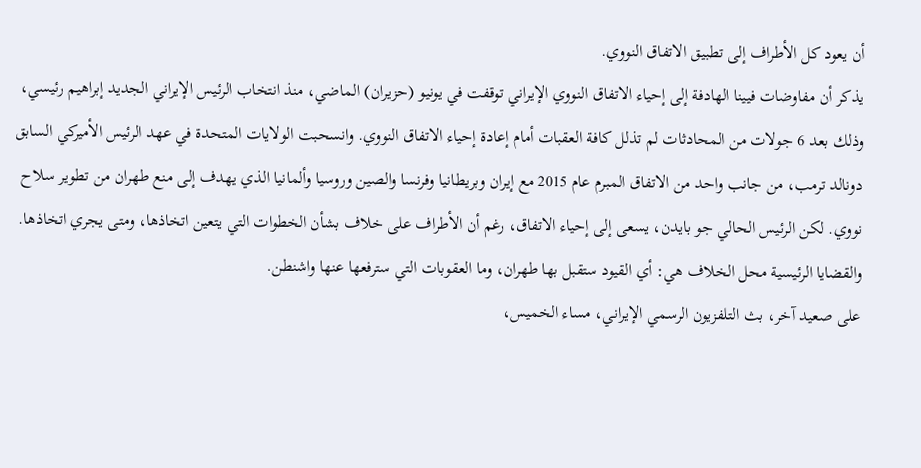أن يعود كل الأطراف إلى تطبيق الاتفاق النووي.
يذكر أن مفاوضات فيينا الهادفة إلى إحياء الاتفاق النووي الإيراني توقفت في يونيو (حزيران) الماضي، منذ انتخاب الرئيس الإيراني الجديد إبراهيم رئيسي، وذلك بعد 6 جولات من المحادثات لم تذلل كافة العقبات أمام إعادة إحياء الاتفاق النووي. وانسحبت الولايات المتحدة في عهد الرئيس الأميركي السابق دونالد ترمب، من جانب واحد من الاتفاق المبرم عام 2015 مع إيران وبريطانيا وفرنسا والصين وروسيا وألمانيا الذي يهدف إلى منع طهران من تطوير سلاح نووي. لكن الرئيس الحالي جو بايدن، يسعى إلى إحياء الاتفاق، رغم أن الأطراف على خلاف بشأن الخطوات التي يتعين اتخاذها، ومتى يجري اتخاذها. والقضايا الرئيسية محل الخلاف هي: أي القيود ستقبل بها طهران، وما العقوبات التي سترفعها عنها واشنطن.
على صعيد آخر، بث التلفزيون الرسمي الإيراني، مساء الخميس،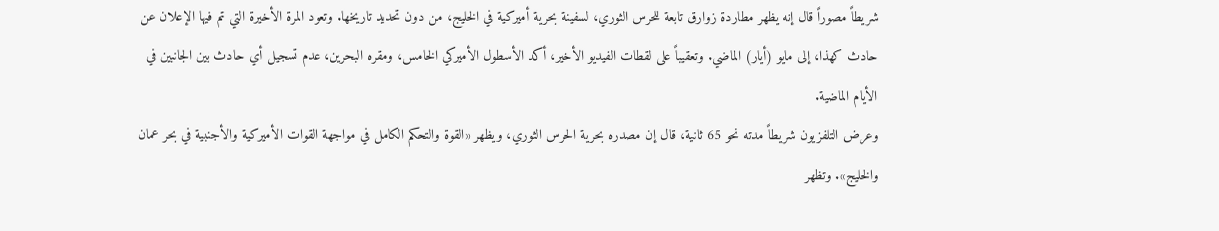شريطاً مصوراً قال إنه يظهر مطاردة زوارق تابعة للحرس الثوري، لسفينة بحرية أميركية في الخليج، من دون تحديد تاريخها. وتعود المرة الأخيرة التي تم فيها الإعلان عن حادث كهذا، إلى مايو (أيار) الماضي. وتعقيباً على لقطات الفيديو الأخير، أكد الأسطول الأميركي الخامس، ومقره البحرين، عدم تسجيل أي حادث بين الجانبين في الأيام الماضية.
وعرض التلفزيون شريطاً مدته نحو 65 ثانية، قال إن مصدره بحرية الحرس الثوري، ويظهر «القوة والتحكم الكامل في مواجهة القوات الأميركية والأجنبية في بحر عمان والخليج». وتظهر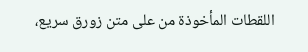اللقطات المأخوذة من على متن زورق سريع،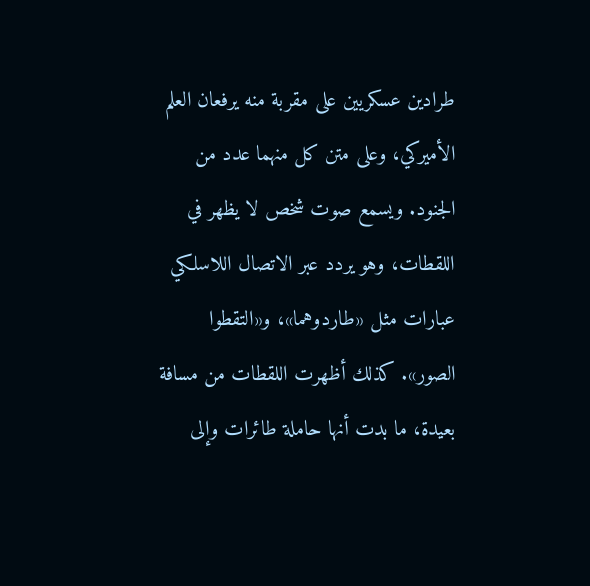طرادين عسكريين على مقربة منه يرفعان العلم الأميركي، وعلى متن كل منهما عدد من الجنود. ويسمع صوت شخص لا يظهر في اللقطات، وهو يردد عبر الاتصال اللاسلكي عبارات مثل «طاردوهما»، و«التقطوا الصور». كذلك أظهرت اللقطات من مسافة بعيدة، ما بدت أنها حاملة طائرات وإلى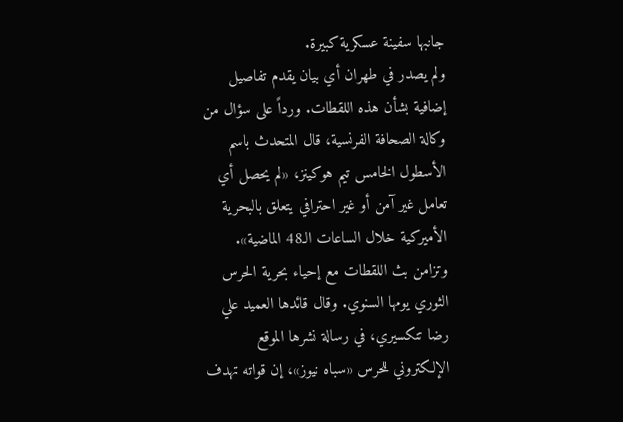جانبها سفينة عسكرية كبيرة.
ولم يصدر في طهران أي بيان يقدم تفاصيل إضافية بشأن هذه اللقطات. ورداً على سؤال من وكالة الصحافة الفرنسية، قال المتحدث باسم الأسطول الخامس تيم هوكينز، «لم يحصل أي تعامل غير آمن أو غير احترافي يتعلق بالبحرية الأميركية خلال الساعات الـ48 الماضية».
وتزامن بث اللقطات مع إحياء بحرية الحرس الثوري يومها السنوي. وقال قائدها العميد علي رضا تنكسيري، في رسالة نشرها الموقع الإلكتروني للحرس «سباه نيوز»، إن قواته تهدف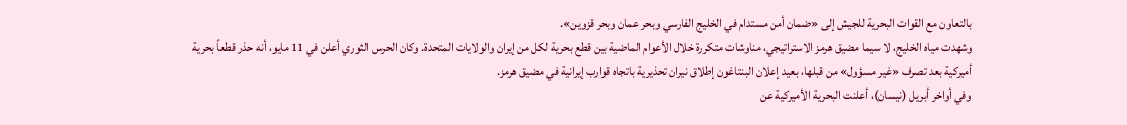بالتعاون مع القوات البحرية للجيش إلى «ضمان أمن مستدام في الخليج الفارسي وبحر عمان وبحر قزوين».
وشهدت مياه الخليج، لا سيما مضيق هرمز الاستراتيجي، مناوشات متكررة خلال الأعوام الماضية بين قطع بحرية لكل من إيران والولايات المتحدة. وكان الحرس الثوري أعلن في 11 مايو، أنه حذر قطعاً بحرية أميركية بعد تصرف «غير مسؤول» من قبلها، بعيد إعلان البنتاغون إطلاق نيران تحذيرية باتجاه قوارب إيرانية في مضيق هرمز.
وفي أواخر أبريل (نيسان)، أعلنت البحرية الأميركية عن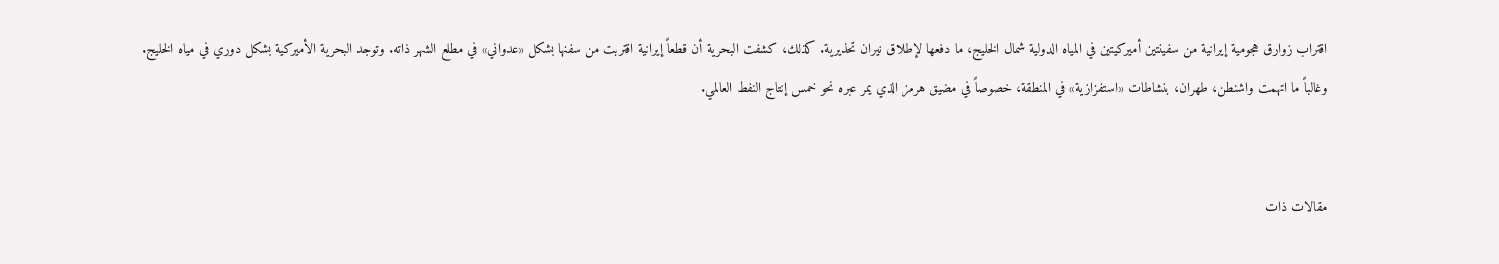اقتراب زوارق هجومية إيرانية من سفينتين أميركيتين في المياه الدولية شمال الخليج، ما دفعها لإطلاق نيران تحذيرية. كذلك، كشفت البحرية أن قطعاً إيرانية اقتربت من سفنها بشكل «عدواني» في مطلع الشهر ذاته. وتوجد البحرية الأميركية بشكل دوري في مياه الخليج. وغالباً ما اتهمت واشنطن، طهران، بنشاطات «استفزازية» في المنطقة، خصوصاً في مضيق هرمز الذي يمر عبره نحو خمس إنتاج النفط العالمي.


مقالات ذات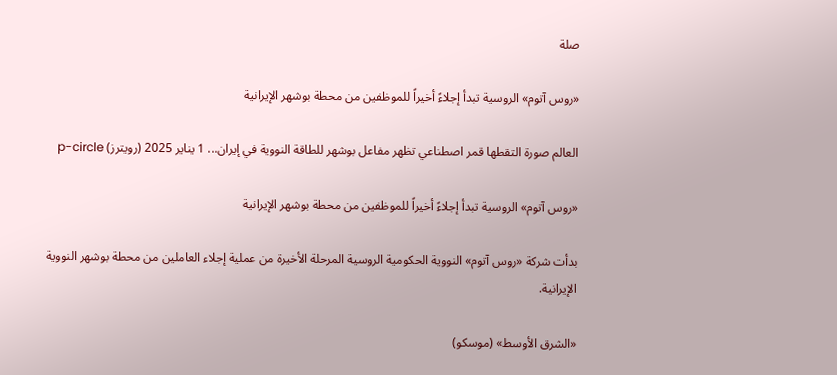صلة

«روس آتوم» الروسية تبدأ إجلاءً أخيراً للموظفين من محطة بوشهر الإيرانية

العالم صورة التقطها قمر اصطناعي تظهر مفاعل بوشهر للطاقة النووية في إيران... 1 يناير 2025 (رويترز) p-circle

«روس آتوم» الروسية تبدأ إجلاءً أخيراً للموظفين من محطة بوشهر الإيرانية

بدأت شركة «روس آتوم» النووية الحكومية الروسية المرحلة الأخيرة من عملية إجلاء العاملين من محطة بوشهر النووية الإيرانية.

«الشرق الأوسط» (موسكو)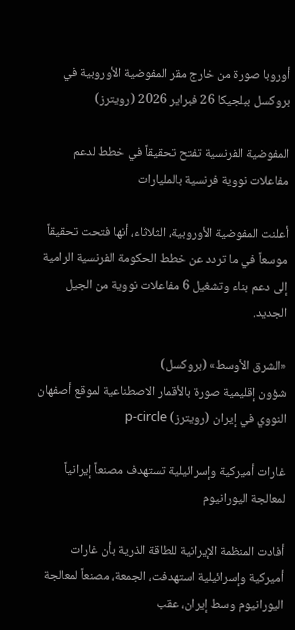أوروبا صورة من خارج مقر المفوضية الأوروبية في بروكسل ببلجيكا 26 فبراير 2026 (رويترز)

المفوضية الفرنسية تفتح تحقيقاً في خطط لدعم مفاعلات نووية فرنسية بالمليارات

أعلنت المفوضية الأوروبية، الثلاثاء، أنها فتحت تحقيقاً موسعاً في ما تردد عن خطط الحكومة الفرنسية الرامية إلى دعم بناء وتشغيل 6 مفاعلات نووية من الجيل الجديد.

«الشرق الأوسط» (بروكسل)
شؤون إقليمية صورة بالأقمار الاصطناعية لموقع أصفهان النووي في إيران (رويترز) p-circle

غارات أميركية وإسرائيلية تستهدف مصنعاً إيرانياً لمعالجة اليورانيوم

أفادت المنظمة الإيرانية للطاقة الذرية بأن غارات أميركية وإسرائيلية استهدفت، الجمعة، مصنعاً لمعالجة اليورانيوم وسط إيران، عقب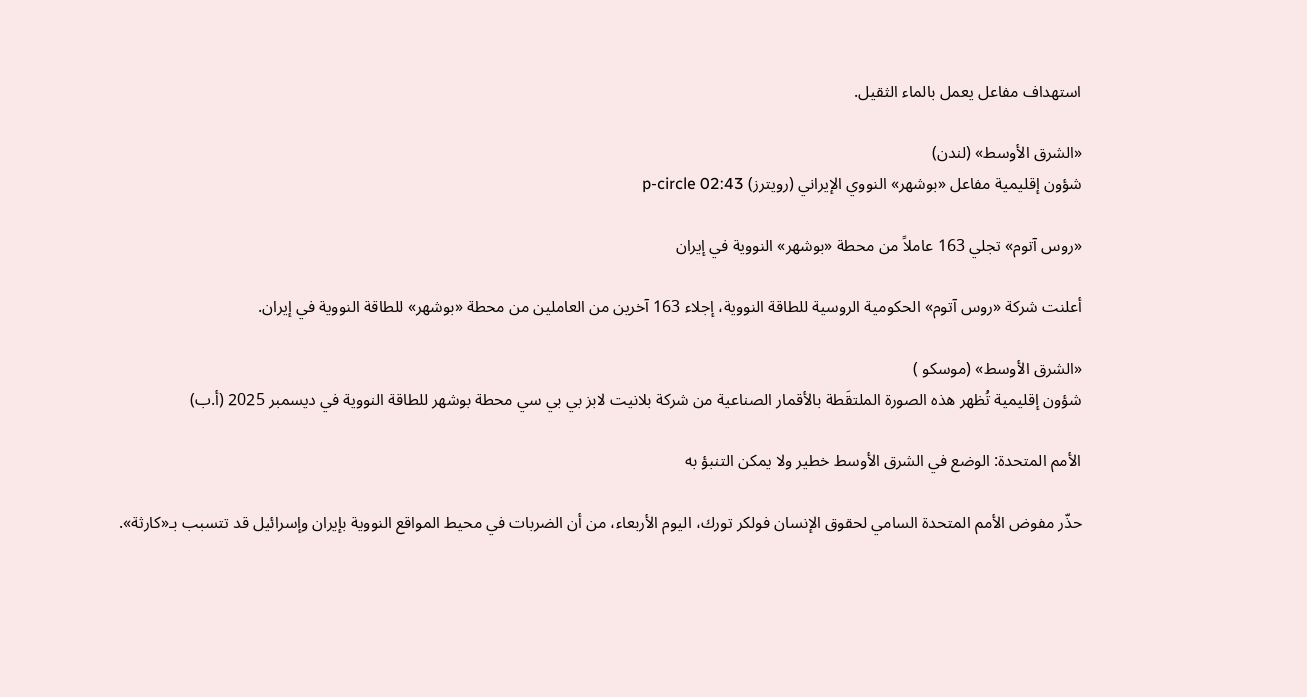استهداف مفاعل يعمل بالماء الثقيل.

«الشرق الأوسط» (لندن)
شؤون إقليمية مفاعل «بوشهر» النووي الإيراني (رويترز) p-circle 02:43

«روس آتوم» تجلي 163 عاملاً من محطة «بوشهر» النووية في إيران

أعلنت شركة «روس آتوم» الحكومية الروسية للطاقة النووية، إجلاء 163 آخرين من العاملين ‌من محطة ‌«بوشهر» للطاقة النووية ‌في إيران.

«الشرق الأوسط» (موسكو )
شؤون إقليمية تُظهر هذه الصورة الملتقَطة بالأقمار الصناعية من شركة بلانيت لابز بي بي سي محطة بوشهر للطاقة النووية في ديسمبر 2025 (أ.ب)

الأمم المتحدة: الوضع في الشرق الأوسط خطير ولا يمكن التنبؤ به

حذّر مفوض الأمم المتحدة السامي لحقوق الإنسان فولكر تورك، اليوم الأربعاء، من أن الضربات في محيط المواقع النووية بإيران وإسرائيل قد تتسبب بـ«كارثة».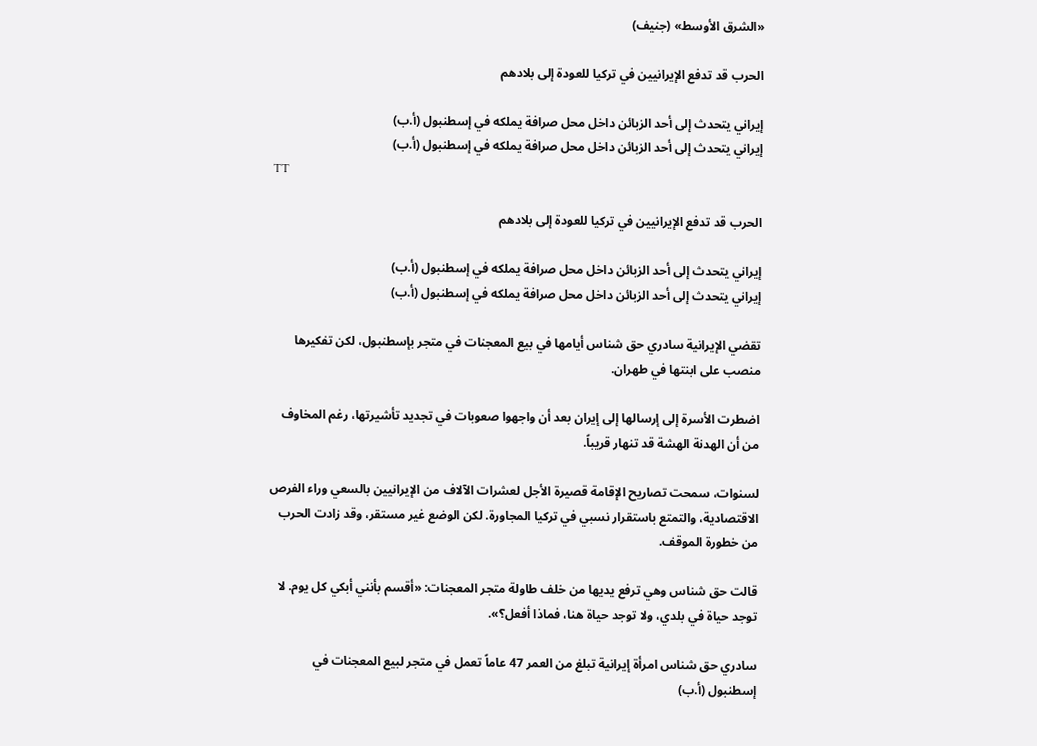«الشرق الأوسط» (جنيف)

الحرب قد تدفع الإيرانيين في تركيا للعودة إلى بلادهم

إيراني يتحدث إلى أحد الزبائن داخل محل صرافة يملكه في إسطنبول (أ.ب)
إيراني يتحدث إلى أحد الزبائن داخل محل صرافة يملكه في إسطنبول (أ.ب)
TT

الحرب قد تدفع الإيرانيين في تركيا للعودة إلى بلادهم

إيراني يتحدث إلى أحد الزبائن داخل محل صرافة يملكه في إسطنبول (أ.ب)
إيراني يتحدث إلى أحد الزبائن داخل محل صرافة يملكه في إسطنبول (أ.ب)

تقضي الإيرانية سادري حق شناس أيامها في بيع المعجنات في متجر بإسطنبول، لكن تفكيرها منصب على ابنتها في طهران.

اضطرت الأسرة إلى إرسالها إلى إيران بعد أن واجهوا صعوبات في تجديد تأشيرتها، رغم المخاوف من أن الهدنة الهشة قد تنهار قريباً.

لسنوات، سمحت تصاريح الإقامة قصيرة الأجل لعشرات الآلاف من الإيرانيين بالسعي وراء الفرص الاقتصادية، والتمتع باستقرار نسبي في تركيا المجاورة. لكن الوضع غير مستقر، وقد زادت الحرب من خطورة الموقف.

قالت حق شناس وهي ترفع يديها من خلف طاولة متجر المعجنات: «أقسم بأنني أبكي كل يوم. لا توجد حياة في بلدي، ولا توجد حياة هنا، فماذا أفعل؟».

سادري حق شناس امرأة إيرانية تبلغ من العمر 47 عاماً تعمل في متجر لبيع المعجنات في إسطنبول (أ.ب)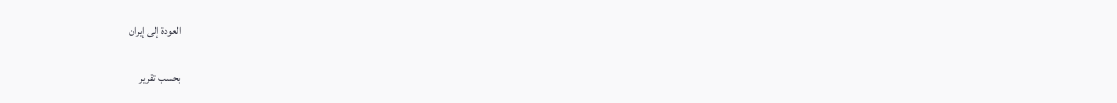العودة إلى إيران

بحسب تقرير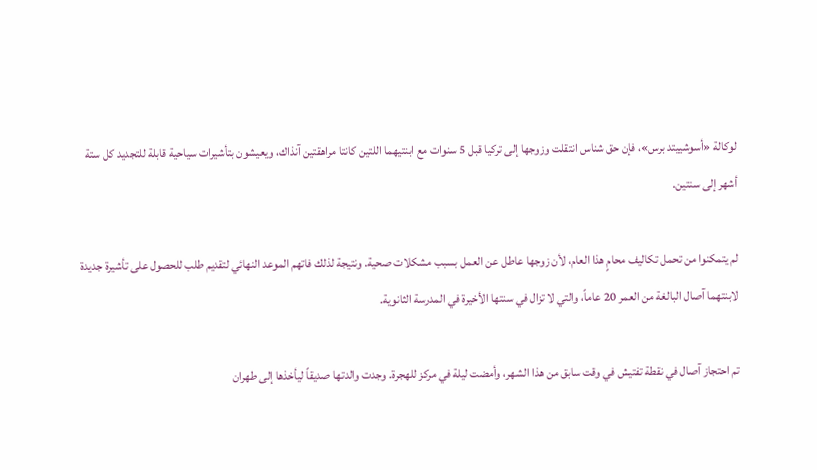لوكالة «أسوشييتد برس»، فإن حق شناس انتقلت وزوجها إلى تركيا قبل 5 سنوات مع ابنتيهما اللتين كانتا مراهقتين آنذاك، ويعيشون بتأشيرات سياحية قابلة للتجديد كل ستة أشهر إلى سنتين.

لم يتمكنوا من تحمل تكاليف محامٍ هذا العام، لأن زوجها عاطل عن العمل بسبب مشكلات صحية. ونتيجة لذلك فاتهم الموعد النهائي لتقديم طلب للحصول على تأشيرة جديدة لابنتهما آصال البالغة من العمر 20 عاماً، والتي لا تزال في سنتها الأخيرة في المدرسة الثانوية.

تم احتجاز آصال في نقطة تفتيش في وقت سابق من هذا الشهر، وأمضت ليلة في مركز للهجرة. وجدت والدتها صديقاً ليأخذها إلى طهران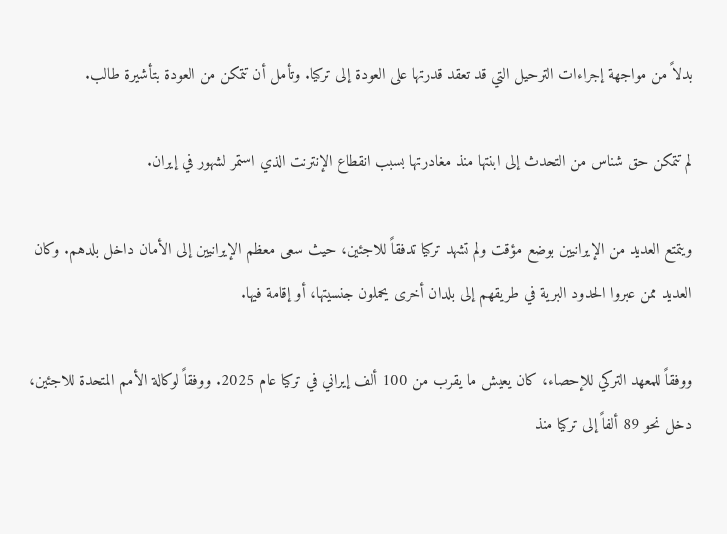بدلاً من مواجهة إجراءات الترحيل التي قد تعقد قدرتها على العودة إلى تركيا. وتأمل أن تتمكن من العودة بتأشيرة طالب.

لم تتمكن حق شناس من التحدث إلى ابنتها منذ مغادرتها بسبب انقطاع الإنترنت الذي استمر لشهور في إيران.

ويتمتع العديد من الإيرانيين بوضع مؤقت ولم تشهد تركيا تدفقاً للاجئين، حيث سعى معظم الإيرانيين إلى الأمان داخل بلدهم. وكان العديد ممن عبروا الحدود البرية في طريقهم إلى بلدان أخرى يحملون جنسيتها، أو إقامة فيها.

ووفقاً للمعهد التركي للإحصاء، كان يعيش ما يقرب من 100 ألف إيراني في تركيا عام 2025. ووفقاً لوكالة الأمم المتحدة للاجئين، دخل نحو 89 ألفاً إلى تركيا منذ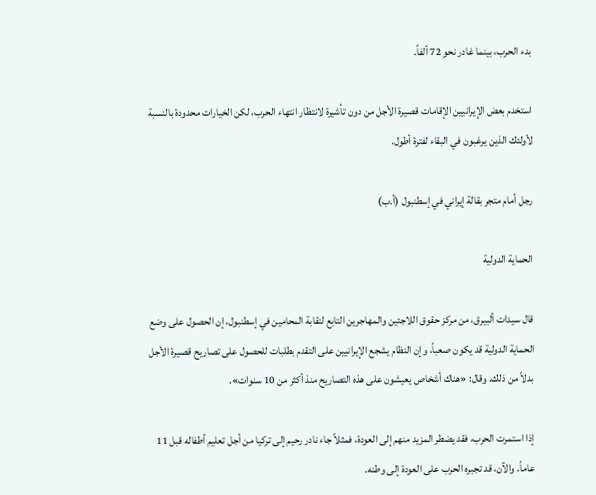بدء الحرب، بينما غادر نحو 72 ألفاً.

استخدم بعض الإيرانيين الإقامات قصيرة الأجل من دون تأشيرة لانتظار انتهاء الحرب، لكن الخيارات محدودة بالنسبة لأولئك الذين يرغبون في البقاء لفترة أطول.

رجل أمام متجر بقالة إيراني في إسطنبول (أ.ب)

الحماية الدولية

قال سيدات ألبيرق، من مركز حقوق اللاجئين والمهاجرين التابع لنقابة المحامين في إسطنبول، إن الحصول على وضع الحماية الدولية قد يكون صعباً، وإن النظام يشجع الإيرانيين على التقدم بطلبات للحصول على تصاريح قصيرة الأجل بدلاً من ذلك. وقال: «هناك أشخاص يعيشون على هذه التصاريح منذ أكثر من 10 سنوات».

إذا استمرت الحرب، فقد يضطر المزيد منهم إلى العودة، فمثلاً جاء نادر رحيم إلى تركيا من أجل تعليم أطفاله قبل 11 عاماً. والآن، قد تجبره الحرب على العودة إلى وطنه.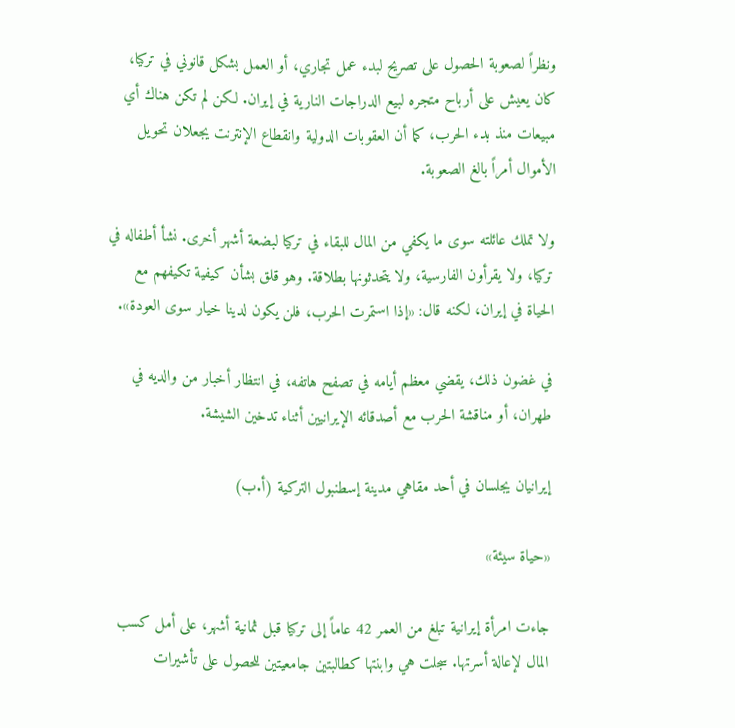ونظراً لصعوبة الحصول على تصريح لبدء عمل تجاري، أو العمل بشكل قانوني في تركيا، كان يعيش على أرباح متجره لبيع الدراجات النارية في إيران. لكن لم تكن هناك أي مبيعات منذ بدء الحرب، كما أن العقوبات الدولية وانقطاع الإنترنت يجعلان تحويل الأموال أمراً بالغ الصعوبة.

ولا تملك عائلته سوى ما يكفي من المال للبقاء في تركيا لبضعة أشهر أخرى. نشأ أطفاله في تركيا، ولا يقرأون الفارسية، ولا يتحدثونها بطلاقة. وهو قلق بشأن كيفية تكيفهم مع الحياة في إيران، لكنه قال: «إذا استمرت الحرب، فلن يكون لدينا خيار سوى العودة».

في غضون ذلك، يقضي معظم أيامه في تصفح هاتفه، في انتظار أخبار من والديه في طهران، أو مناقشة الحرب مع أصدقائه الإيرانيين أثناء تدخين الشيشة.

إيرانيان يجلسان في أحد مقاهي مدينة إسطنبول التركية (أ.ب)

«حياة سيئة»

جاءت امرأة إيرانية تبلغ من العمر 42 عاماً إلى تركيا قبل ثمانية أشهر، على أمل كسب المال لإعالة أسرتها. سجلت هي وابنتها كطالبتين جامعيتين للحصول على تأشيرات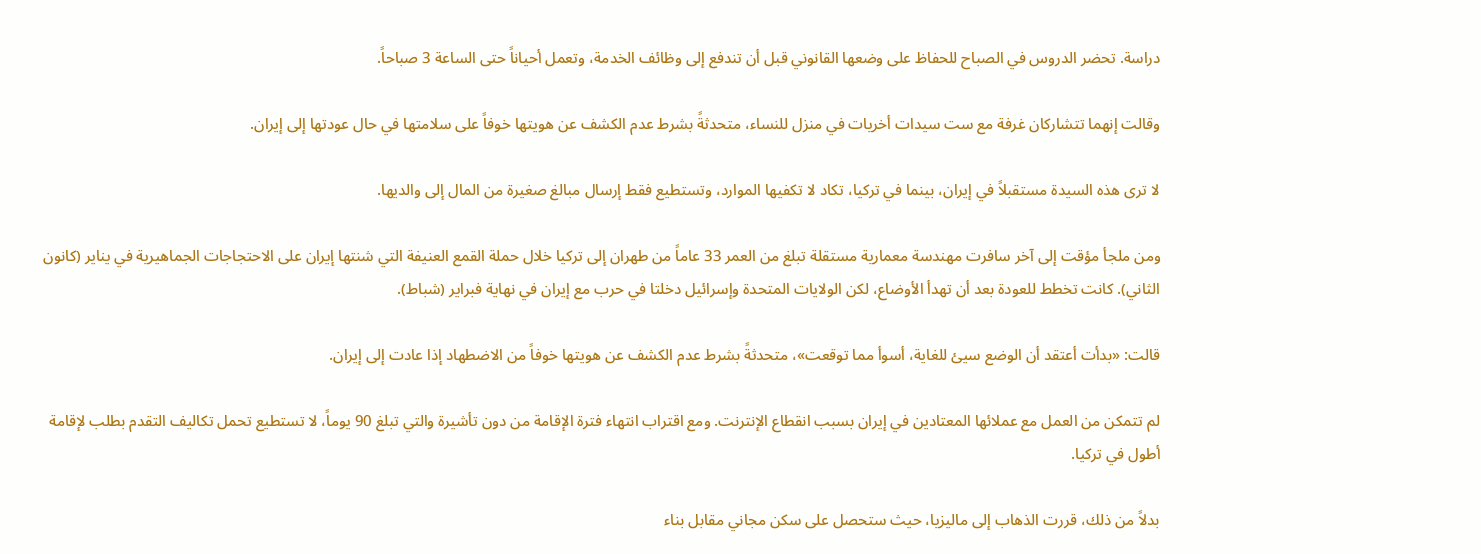دراسة. تحضر الدروس في الصباح للحفاظ على وضعها القانوني قبل أن تندفع إلى وظائف الخدمة، وتعمل أحياناً حتى الساعة 3 صباحاً.

وقالت إنهما تتشاركان غرفة مع ست سيدات أخريات في منزل للنساء، متحدثةً بشرط عدم الكشف عن هويتها خوفاً على سلامتها في حال عودتها إلى إيران.

لا ترى هذه السيدة مستقبلاً في إيران، بينما في تركيا، تكاد لا تكفيها الموارد، وتستطيع فقط إرسال مبالغ صغيرة من المال إلى والديها.

ومن ملجأ مؤقت إلى آخر سافرت مهندسة معمارية مستقلة تبلغ من العمر 33 عاماً من طهران إلى تركيا خلال حملة القمع العنيفة التي شنتها إيران على الاحتجاجات الجماهيرية في يناير (كانون الثاني). كانت تخطط للعودة بعد أن تهدأ الأوضاع، لكن الولايات المتحدة وإسرائيل دخلتا في حرب مع إيران في نهاية فبراير (شباط).

قالت: «بدأت أعتقد أن الوضع سيئ للغاية، أسوأ مما توقعت»، متحدثةً بشرط عدم الكشف عن هويتها خوفاً من الاضطهاد إذا عادت إلى إيران.

لم تتمكن من العمل مع عملائها المعتادين في إيران بسبب انقطاع الإنترنت. ومع اقتراب انتهاء فترة الإقامة من دون تأشيرة والتي تبلغ 90 يوماً، لا تستطيع تحمل تكاليف التقدم بطلب لإقامة أطول في تركيا.

بدلاً من ذلك، قررت الذهاب إلى ماليزيا، حيث ستحصل على سكن مجاني مقابل بناء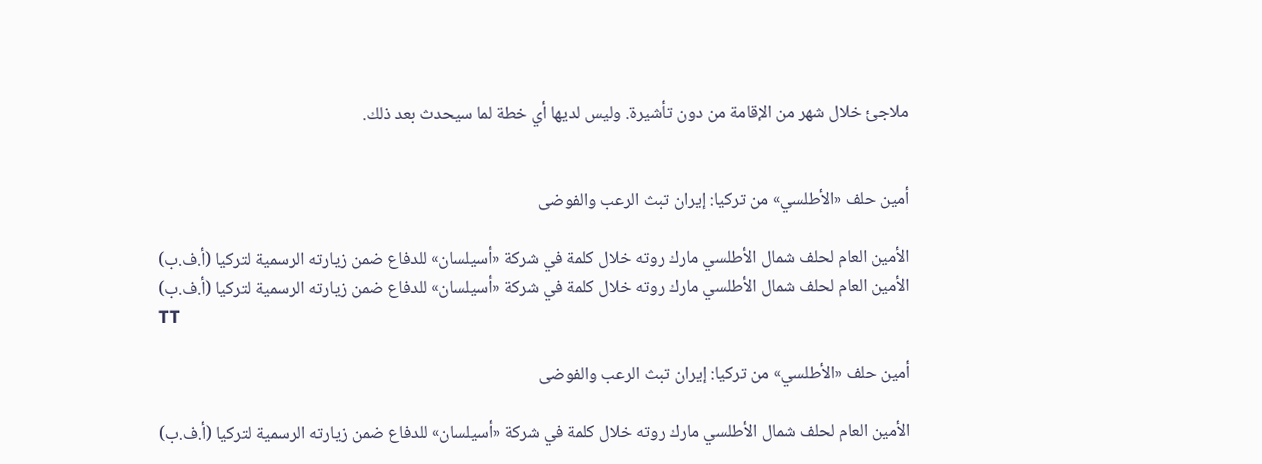ملاجئ خلال شهر من الإقامة من دون تأشيرة. وليس لديها أي خطة لما سيحدث بعد ذلك.


أمين حلف «الأطلسي» من تركيا: إيران تبث الرعب والفوضى

الأمين العام لحلف شمال الأطلسي مارك روته خلال كلمة في شركة «أسيلسان» للدفاع ضمن زيارته الرسمية لتركيا (أ.ف.ب)
الأمين العام لحلف شمال الأطلسي مارك روته خلال كلمة في شركة «أسيلسان» للدفاع ضمن زيارته الرسمية لتركيا (أ.ف.ب)
TT

أمين حلف «الأطلسي» من تركيا: إيران تبث الرعب والفوضى

الأمين العام لحلف شمال الأطلسي مارك روته خلال كلمة في شركة «أسيلسان» للدفاع ضمن زيارته الرسمية لتركيا (أ.ف.ب)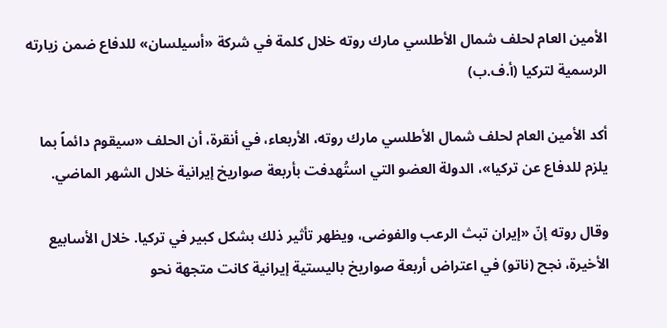الأمين العام لحلف شمال الأطلسي مارك روته خلال كلمة في شركة «أسيلسان» للدفاع ضمن زيارته الرسمية لتركيا (أ.ف.ب)

أكد الأمين العام لحلف شمال الأطلسي مارك روته، الأربعاء، في أنقرة، أن الحلف «سيقوم دائماً بما يلزم للدفاع عن تركيا»، الدولة العضو التي استُهدفت بأربعة صواريخ إيرانية خلال الشهر الماضي.

وقال روته إنّ «إيران تبث الرعب والفوضى، ويظهر تأثير ذلك بشكل كبير في تركيا. خلال الأسابيع الأخيرة، نجح (ناتو) في اعتراض أربعة صواريخ باليستية إيرانية كانت متجهة نحو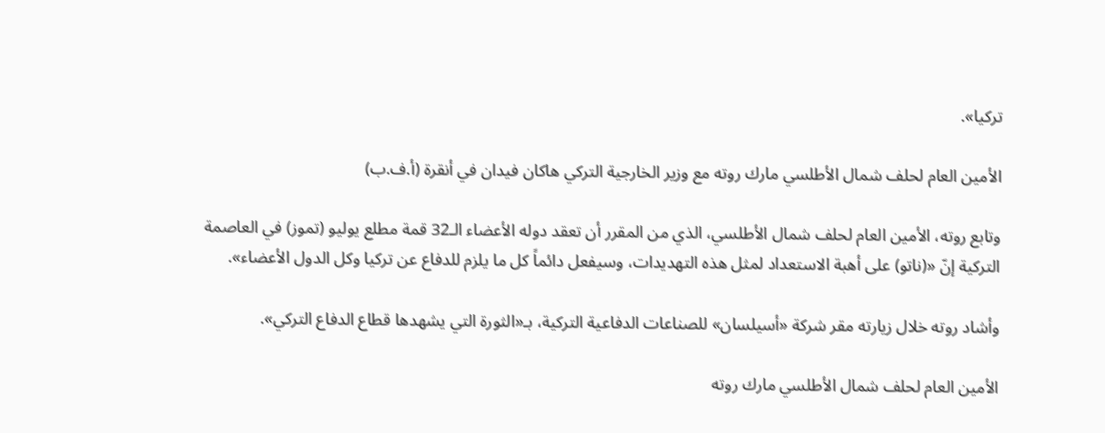تركيا».

الأمين العام لحلف شمال الأطلسي مارك روته مع وزير الخارجية التركي هاكان فيدان في أنقرة (أ.ف.ب)

وتابع روته، الأمين العام لحلف شمال الأطلسي، الذي من المقرر أن تعقد دوله الأعضاء الـ32 قمة مطلع يوليو (تموز) في العاصمة التركية إنّ «(ناتو) على أهبة الاستعداد لمثل هذه التهديدات، وسيفعل دائماً كل ما يلزم للدفاع عن تركيا وكل الدول الأعضاء».

وأشاد روته خلال زيارته مقر شركة «أسيلسان» للصناعات الدفاعية التركية، بـ«الثورة التي يشهدها قطاع الدفاع التركي».

الأمين العام لحلف شمال الأطلسي مارك روته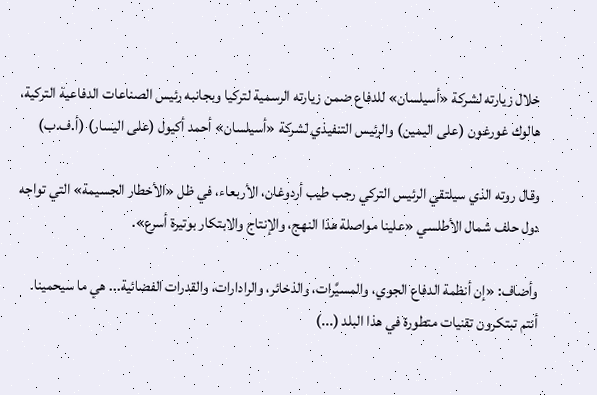خلال زيارته لشركة «أسيلسان» للدفاع ضمن زيارته الرسمية لتركيا وبجانبه رئيس الصناعات الدفاعية التركية، هالوك غورغون (على اليمين) والرئيس التنفيذي لشركة «أسيلسان» أحمد أكيول (على اليسار) (أ.ف.ب)

وقال روته الذي سيلتقي الرئيس التركي رجب طيب أردوغان، الأربعاء، في ظل «الأخطار الجسيمة» التي تواجه دول حلف شمال الأطلسي «علينا مواصلة هذا النهج، والإنتاج والابتكار بوتيرة أسرع».

وأضاف: «إن أنظمة الدفاع الجوي، والمسيَّرات، والذخائر، والرادارات، والقدرات الفضائية... هي ما سيحمينا. أنتم تبتكرون تقنيات متطورة في هذا البلد (...)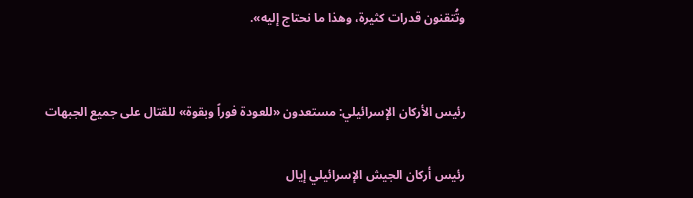وتُتقنون قدرات كثيرة، وهذا ما نحتاج إليه».


رئيس الأركان الإسرائيلي: مستعدون «للعودة فوراً وبقوة» للقتال على جميع الجبهات

رئيس أركان الجيش الإسرائيلي إيال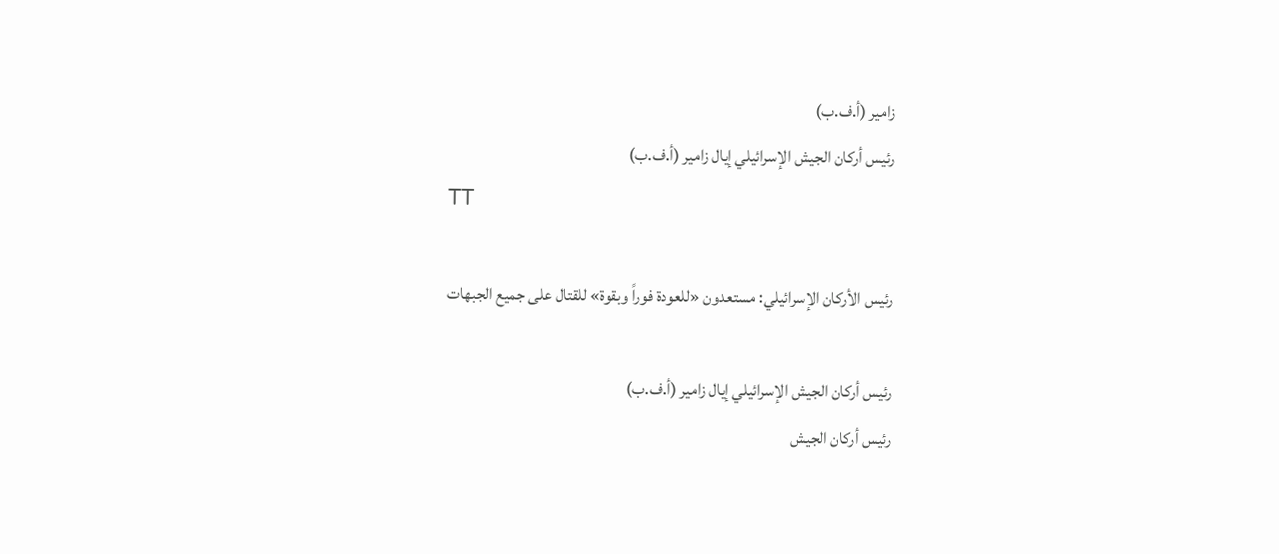زامير (أ.ف.ب)
رئيس أركان الجيش الإسرائيلي إيال زامير (أ.ف.ب)
TT

رئيس الأركان الإسرائيلي: مستعدون «للعودة فوراً وبقوة» للقتال على جميع الجبهات

رئيس أركان الجيش الإسرائيلي إيال زامير (أ.ف.ب)
رئيس أركان الجيش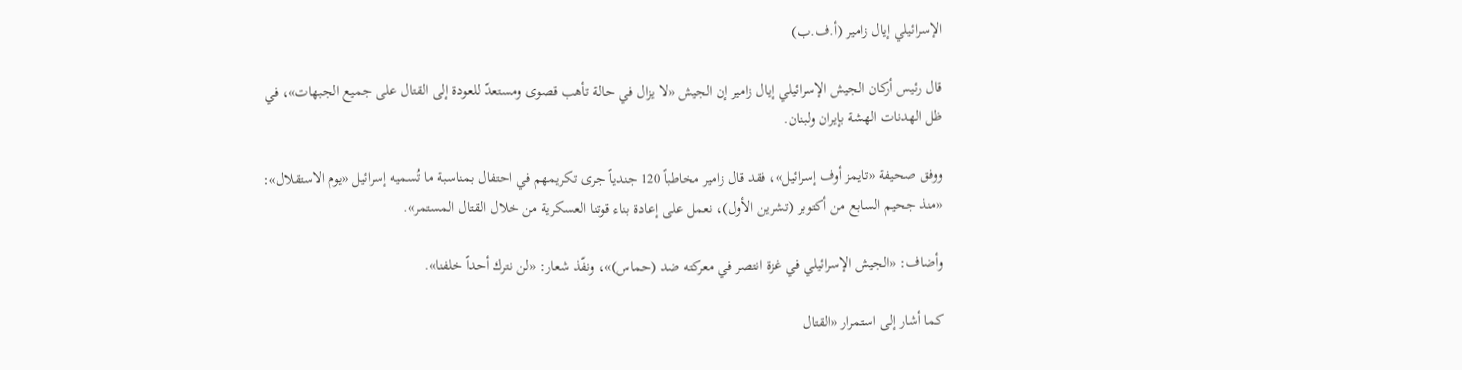الإسرائيلي إيال زامير (أ.ف.ب)

قال رئيس أركان الجيش الإسرائيلي إيال زامير إن الجيش «لا يزال في حالة تأهب قصوى ومستعدّ للعودة إلى القتال على جميع الجبهات»، في ظل الهدنات الهشة بإيران ولبنان.

ووفق صحيفة «تايمز أوف إسرائيل»، فقد قال زامير مخاطباً 120 جندياً جرى تكريمهم في احتفال بمناسبة ما تُسميه إسرائيل «يوم الاستقلال»: «منذ جحيم السابع من أكتوبر (تشرين الأول)، نعمل على إعادة بناء قوتنا العسكرية من خلال القتال المستمر».

وأضاف: «الجيش الإسرائيلي في غزة انتصر في معركته ضد (حماس)»، ونفّذ شعار: «لن نترك أحداً خلفنا».

كما أشار إلى استمرار «القتال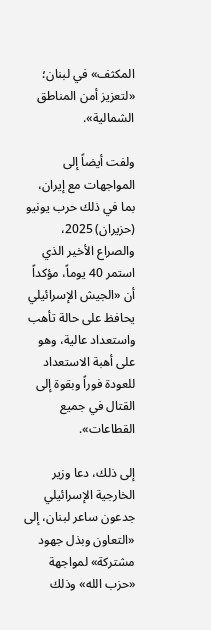المكثف» في لبنان؛ «لتعزيز أمن المناطق الشمالية».

ولفت أيضاً إلى المواجهات مع إيران، بما في ذلك حرب يونيو (حزيران) 2025، والصراع الأخير الذي استمر 40 يوماً، مؤكداً أن «الجيش الإسرائيلي يحافظ على حالة تأهب واستعداد عالية، وهو على أهبة الاستعداد للعودة فوراً وبقوة إلى القتال في جميع القطاعات».

إلى ذلك، دعا وزير الخارجية الإسرائيلي جدعون ساعر لبنان، إلى «التعاون وبذل جهود مشتركة» لمواجهة «حزب الله» وذلك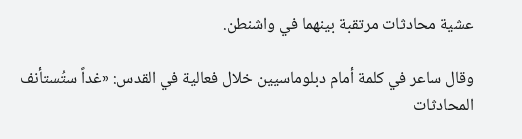عشية محادثات مرتقبة بينهما في واشنطن.

وقال ساعر في كلمة أمام دبلوماسيين خلال فعالية في القدس: «غداً ستُستأنف المحادثات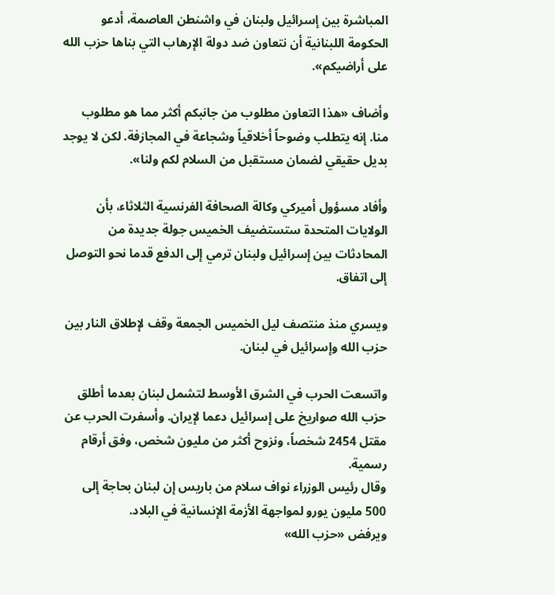المباشرة بين إسرائيل ولبنان في واشنطن العاصمة، أدعو الحكومة اللبنانية أن نتعاون ضد دولة الإرهاب التي بناها حزب الله على أراضيكم».

وأضاف «هذا التعاون مطلوب من جانبكم أكثر مما هو مطلوب منا. إنه يتطلب وضوحاً أخلاقياً وشجاعة في المجازفة. لكن لا يوجد بديل حقيقي لضمان مستقبل من السلام لكم ولنا».

وأفاد مسؤول أميركي وكالة الصحافة الفرنسية الثلاثاء، بأن الولايات المتحدة ستستضيف الخميس جولة جديدة من المحادثات بين إسرائيل ولبنان ترمي إلى الدفع قدما نحو التوصل إلى اتفاق.

ويسري منذ منتصف ليل الخميس الجمعة وقف لإطلاق النار بين حزب الله وإسرائيل في لبنان.

واتسعت الحرب في الشرق الأوسط لتشمل لبنان بعدما أطلق حزب الله صواريخ على إسرائيل دعما لإيران. وأسفرت الحرب عن مقتل 2454 شخصاً، ونزوح أكثر من مليون شخص، وفق أرقام رسمية.
وقال رئيس الوزراء نواف سلام من باريس إن لبنان بحاجة إلى 500 مليون يورو لمواجهة الأزمة الإنسانية في البلاد.
ويرفض «حزب الله»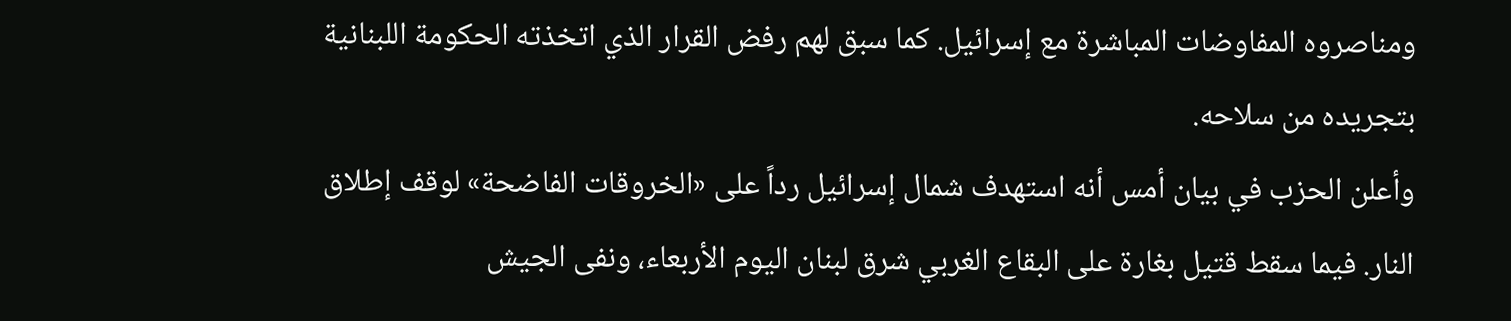ومناصروه المفاوضات المباشرة مع إسرائيل. كما سبق لهم رفض القرار الذي اتخذته الحكومة اللبنانية بتجريده من سلاحه.
وأعلن الحزب في بيان أمس أنه استهدف شمال إسرائيل رداً على «الخروقات الفاضحة» لوقف إطلاق النار. فيما سقط قتيل بغارة على البقاع الغربي شرق لبنان اليوم الأربعاء، ونفى الجيش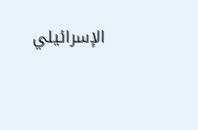الإسرائيلي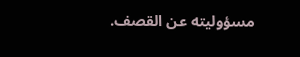مسؤوليته عن القصف.